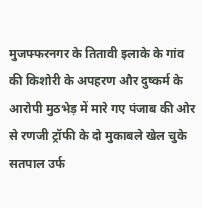मुजफ्फरनगर के तितावी इलाके के गांव की किशोरी के अपहरण और दुष्कर्म के आरोपी मुठभेड़ में मारे गए पंजाब की ओर से रणजी ट्रॉफी के दो मुकाबले खेल चुके सतपाल उर्फ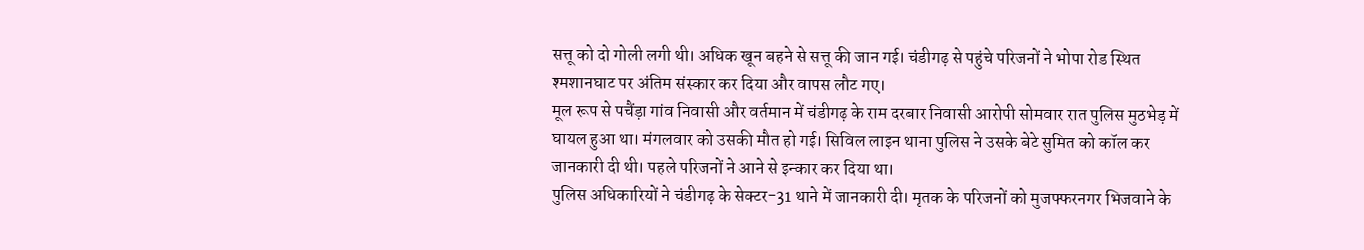सत्तू को दो गोली लगी थी। अधिक खून बहने से सत्तू की जान गई। चंडीगढ़ से पहुंचे परिजनों ने भोपा रोड स्थित श्मशानघाट पर अंतिम संस्कार कर दिया और वापस लौट गए।
मूल रूप से पचैंड़ा गांव निवासी और वर्तमान में चंडीगढ़ के राम दरबार निवासी आरोपी सोमवार रात पुलिस मुठभेड़ में घायल हुआ था। मंगलवार को उसकी मौत हो गई। सिविल लाइन थाना पुलिस ने उसके बेटे सुमित को कॉल कर जानकारी दी थी। पहले परिजनों ने आने से इन्कार कर दिया था।
पुलिस अधिकारियों ने चंडीगढ़ के सेक्टर-31 थाने में जानकारी दी। मृतक के परिजनों को मुजफ्फरनगर भिजवाने के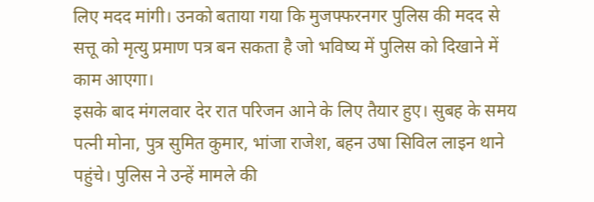लिए मदद मांगी। उनको बताया गया कि मुजफ्फरनगर पुलिस की मदद से सत्तू को मृत्यु प्रमाण पत्र बन सकता है जो भविष्य में पुलिस को दिखाने में काम आएगा।
इसके बाद मंगलवार देर रात परिजन आने के लिए तैयार हुए। सुबह के समय पत्नी मोना, पुत्र सुमित कुमार, भांजा राजेश, बहन उषा सिविल लाइन थाने पहुंचे। पुलिस ने उन्हें मामले की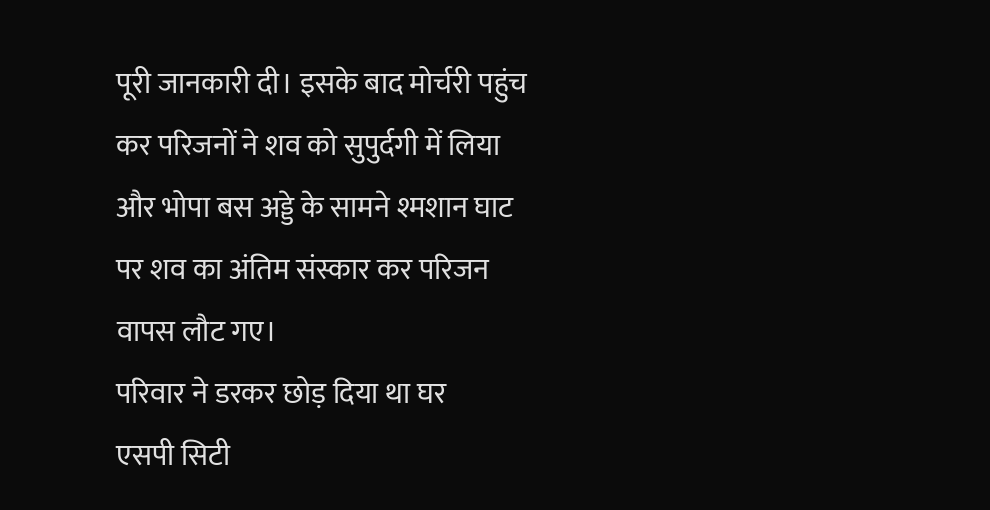पूरी जानकारी दी। इसके बाद मोर्चरी पहुंच कर परिजनों ने शव को सुपुर्दगी में लिया और भोपा बस अड्डे के सामने श्मशान घाट पर शव का अंतिम संस्कार कर परिजन वापस लौट गए।
परिवार ने डरकर छोड़ दिया था घर
एसपी सिटी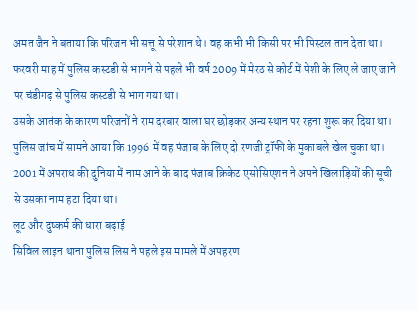अमत जैन ने बताया कि परिजन भी सत्तू से परेशान थे। वह कभी भी किसी पर भी पिस्टल तान देता था। फरवरी माह में पुलिस कस्टडी से भागने से पहले भी वर्ष 2009 में मेरठ से कोर्ट में पेशी के लिए ले जाए जाने पर चंडीगढ़ से पुलिस कस्टडी से भाग गया था।
उसके आतंक के कारण परिजनों ने राम दरबार वाला घर छोड़कर अन्य स्थान पर रहना शुरू कर दिया था। पुलिस जांच में सामने आया कि 1996 में वह पंजाब के लिए दो रणजी ट्रॉफी के मुकाबले खेल चुका था। 2001 में अपराध की दुनिया में नाम आने के बाद पंजाब क्रिकेट एसोसिएशन ने अपने खिलाड़ियों की सूची से उसका नाम हटा दिया था।
लूट और दुष्कर्म की धारा बढ़ाई
सिविल लाइन थाना पुलिस लिस ने पहले इस मामले में अपहरण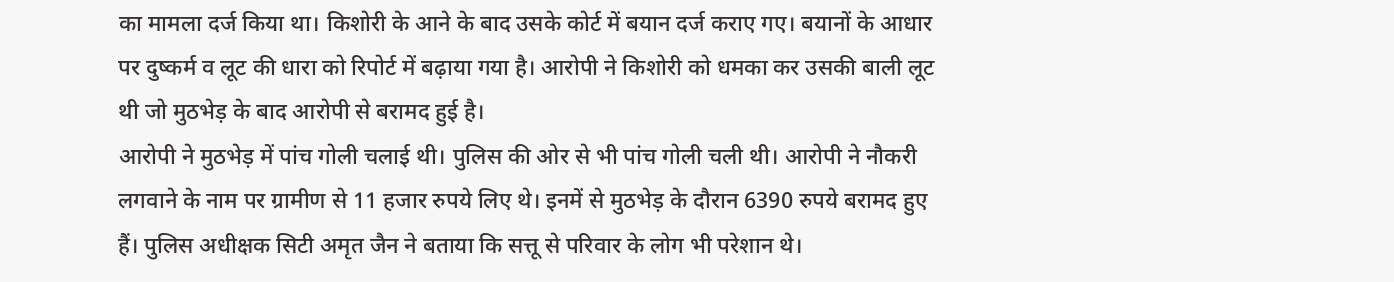का मामला दर्ज किया था। किशोरी के आने के बाद उसके कोर्ट में बयान दर्ज कराए गए। बयानों के आधार पर दुष्कर्म व लूट की धारा को रिपोर्ट में बढ़ाया गया है। आरोपी ने किशोरी को धमका कर उसकी बाली लूट थी जो मुठभेड़ के बाद आरोपी से बरामद हुई है।
आरोपी ने मुठभेड़ में पांच गोली चलाई थी। पुलिस की ओर से भी पांच गोली चली थी। आरोपी ने नौकरी लगवाने के नाम पर ग्रामीण से 11 हजार रुपये लिए थे। इनमें से मुठभेड़ के दौरान 6390 रुपये बरामद हुए हैं। पुलिस अधीक्षक सिटी अमृत जैन ने बताया कि सत्तू से परिवार के लोग भी परेशान थे।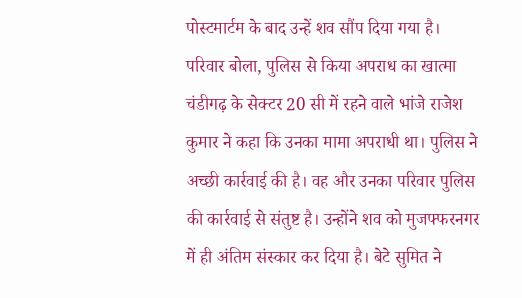पोस्टमार्टम के बाद उन्हें शव सौंप दिया गया है।
परिवार बोला, पुलिस से किया अपराध का खात्मा
चंडीगढ़ के सेक्टर 20 सी में रहने वाले भांजे राजेश कुमार ने कहा कि उनका मामा अपराधी था। पुलिस ने अच्छी कार्रवाई की है। वह और उनका परिवार पुलिस की कार्रवाई से संतुष्ट है। उन्होंने शव को मुजफ्फरनगर में ही अंतिम संस्कार कर दिया है। बेटे सुमित ने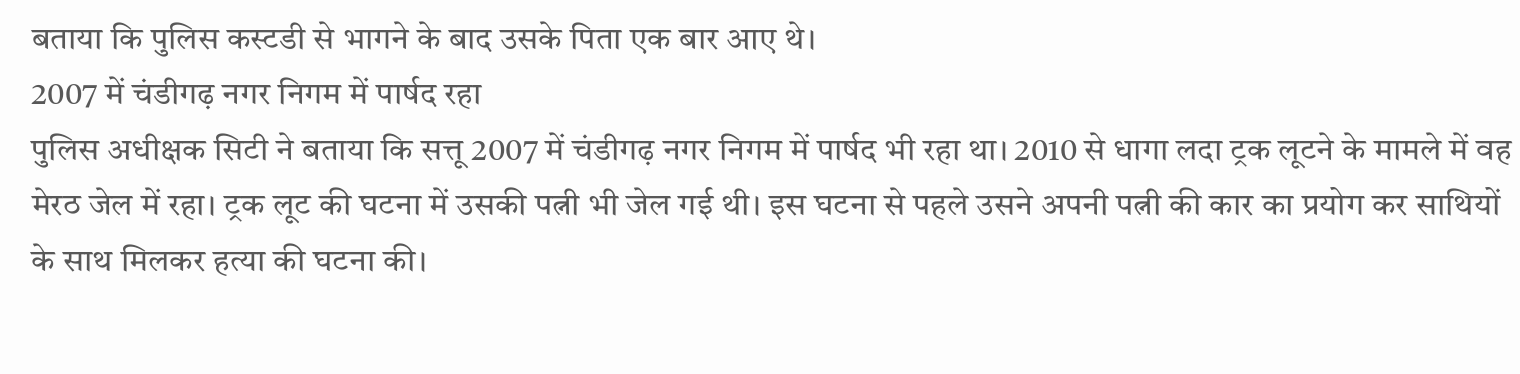बताया कि पुलिस कस्टडी से भागने के बाद उसके पिता एक बार आए थे।
2007 में चंडीगढ़ नगर निगम में पार्षद रहा
पुलिस अधीक्षक सिटी ने बताया कि सत्तू 2007 में चंडीगढ़ नगर निगम में पार्षद भी रहा था। 2010 से धागा लदा ट्रक लूटने के मामले में वह मेरठ जेल में रहा। ट्रक लूट की घटना में उसकी पत्नी भी जेल गई थी। इस घटना से पहले उसने अपनी पत्नी की कार का प्रयोग कर साथियों के साथ मिलकर हत्या की घटना की।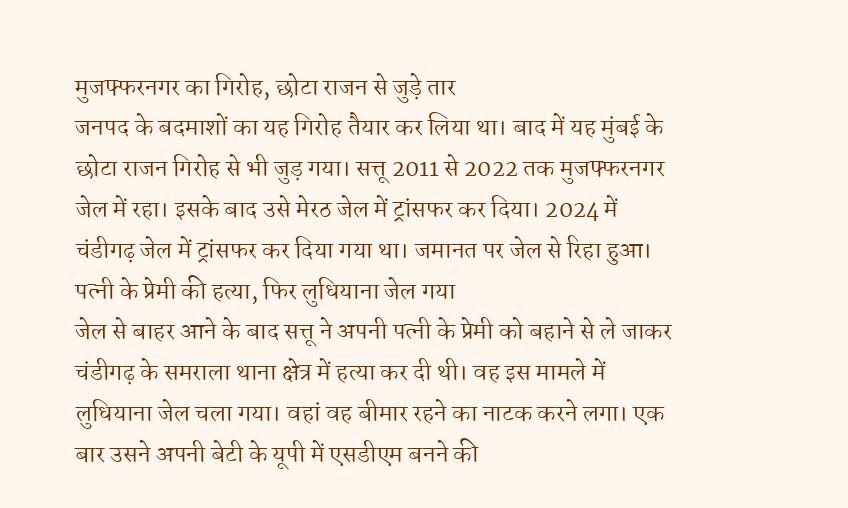मुजफ्फरनगर का गिरोह, छोटा राजन से जुड़े तार
जनपद के बदमाशों का यह गिरोह तैयार कर लिया था। बाद में यह मुंबई के छोटा राजन गिरोह से भी जुड़ गया। सत्तू 2011 से 2022 तक मुजफ्फरनगर जेल में रहा। इसके बाद उसे मेरठ जेल में ट्रांसफर कर दिया। 2024 में चंडीगढ़ जेल में ट्रांसफर कर दिया गया था। जमानत पर जेल से रिहा हुआ।
पत्नी के प्रेमी की हत्या, फिर लुधियाना जेल गया
जेल से बाहर आने के बाद सत्तू ने अपनी पत्नी के प्रेमी को बहाने से ले जाकर चंडीगढ़ के समराला थाना क्षेत्र में हत्या कर दी थी। वह इस मामले में लुधियाना जेल चला गया। वहां वह बीमार रहने का नाटक करने लगा। एक बार उसने अपनी बेटी के यूपी में एसडीएम बनने की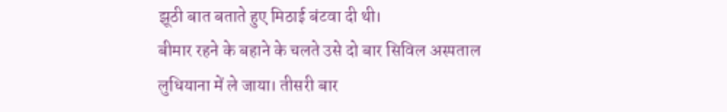झूठी बात बताते हुए मिठाई बंटवा दी थी।
बीमार रहने के बहाने के चलते उसे दो बार सिविल अस्पताल लुधियाना में ले जाया। तीसरी बार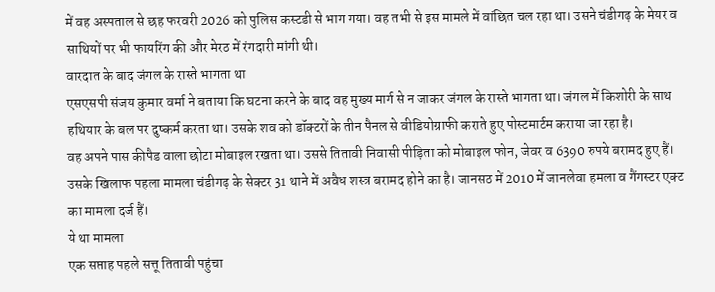में वह अस्पताल से छह फरवरी 2026 को पुलिस कस्टडी से भाग गया। वह तभी से इस मामले में वांछित चल रहा था। उसने चंडीगढ़ के मेयर व साथियों पर भी फायरिंग की और मेरठ में रंगदारी मांगी थी।
वारदात के बाद जंगल के रास्ते भागता था
एसएसपी संजय कुमार वर्मा ने बताया कि घटना करने के बाद वह मुख्य मार्ग से न जाकर जंगल के रास्ते भागता था। जंगल में किशोरी के साथ हथियार के बल पर दुष्कर्म करता था। उसके शव को डॉक्टरों के तीन पैनल से वीडियोग्राफी कराते हुए पोस्टमार्टम कराया जा रहा है।
वह अपने पास कीपैड वाला छोटा मोबाइल रखता था। उससे तितावी निवासी पीड़िता को मोबाइल फोन, जेवर व 6390 रुपये बरामद हुए हैं। उसके खिलाफ पहला मामला चंडीगढ़ के सेक्टर 31 थाने में अवैध शस्त्र बरामद होने का है। जानसठ में 2010 में जानलेवा हमला व गैंगस्टर एक्ट का मामला दर्ज हैं।
ये था मामला
एक सप्ताह पहले सत्तू तितावी पहुंचा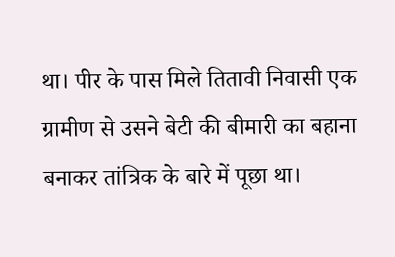था। पीर के पास मिले तितावी निवासी एक ग्रामीण से उसने बेटी की बीमारी का बहाना बनाकर तांत्रिक के बारे में पूछा था।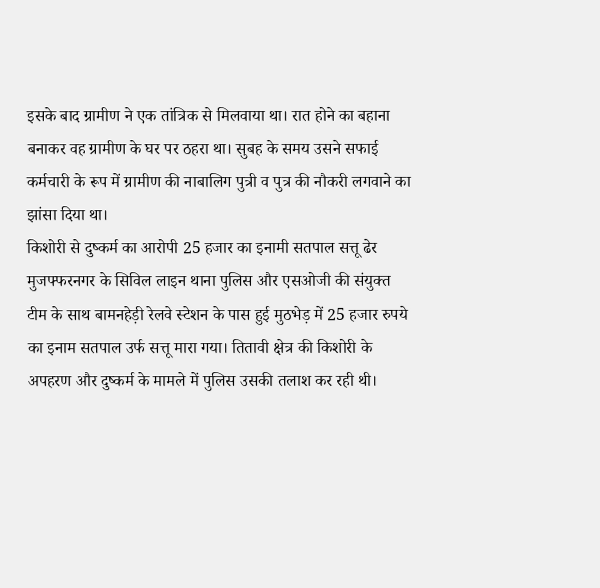इसके बाद ग्रामीण ने एक तांत्रिक से मिलवाया था। रात होने का बहाना बनाकर वह ग्रामीण के घर पर ठहरा था। सुबह के समय उसने सफाई कर्मचारी के रूप में ग्रामीण की नाबालिग पुत्री व पुत्र की नौकरी लगवाने का झांसा दिया था।
किशोरी से दुष्कर्म का आरोपी 25 हजार का इनामी सतपाल सत्तू ढेर
मुजफ्फरनगर के सिविल लाइन थाना पुलिस और एसओजी की संयुक्त टीम के साथ बामनहेड़ी रेलवे स्टेशन के पास हुई मुठभेड़ में 25 हजार रुपये का इनाम सतपाल उर्फ सत्तू मारा गया। तितावी क्षेत्र की किशोरी के अपहरण और दुष्कर्म के मामले में पुलिस उसकी तलाश कर रही थी।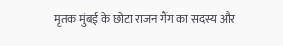मृतक मुंबई के छोटा राजन गैंग का सदस्य और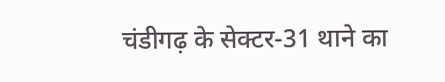चंडीगढ़ के सेक्टर-31 थाने का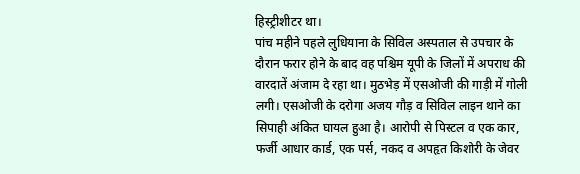हिस्ट्रीशीटर था।
पांच महीने पहले लुधियाना के सिविल अस्पताल से उपचार के दौरान फरार होने के बाद वह पश्चिम यूपी के जिलों में अपराध की वारदातें अंजाम दे रहा था। मुठभेड़ में एसओजी की गाड़ी में गोली लगी। एसओजी के दरोगा अजय गौड़ व सिविल लाइन थाने का सिपाही अंकित घायल हुआ है। आरोपी से पिस्टल व एक कार, फर्जी आधार कार्ड, एक पर्स, नकद व अपहृत किशोरी के जेवर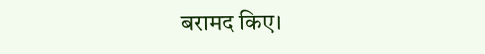बरामद किए।